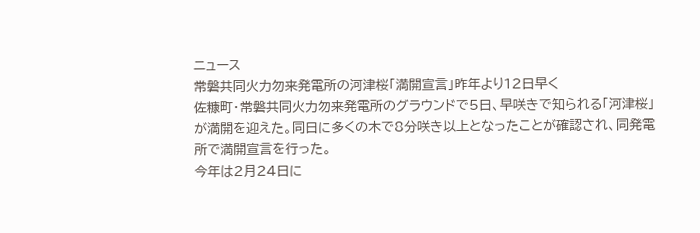ニュース
常磐共同火力勿来発電所の河津桜「満開宣言」昨年より12日早く
佐糠町・常磐共同火力勿来発電所のグラウンドで5日、早咲きで知られる「河津桜」が満開を迎えた。同日に多くの木で8分咲き以上となったことが確認され、同発電所で満開宣言を行った。
今年は2月24日に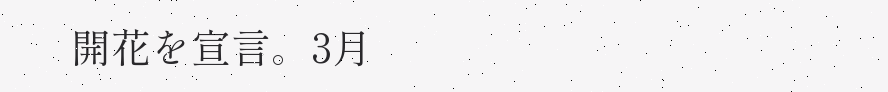開花を宣言。3月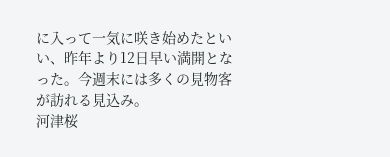に入って一気に咲き始めたといい、昨年より12日早い満開となった。今週末には多くの見物客が訪れる見込み。
河津桜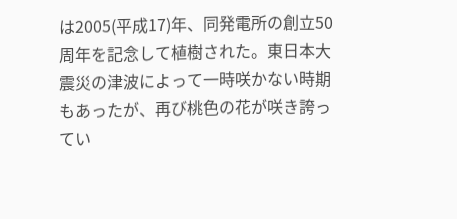は2005(平成17)年、同発電所の創立50周年を記念して植樹された。東日本大震災の津波によって一時咲かない時期もあったが、再び桃色の花が咲き誇ってい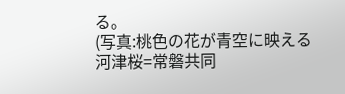る。
(写真:桃色の花が青空に映える河津桜=常磐共同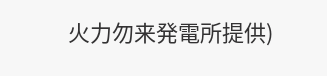火力勿来発電所提供)